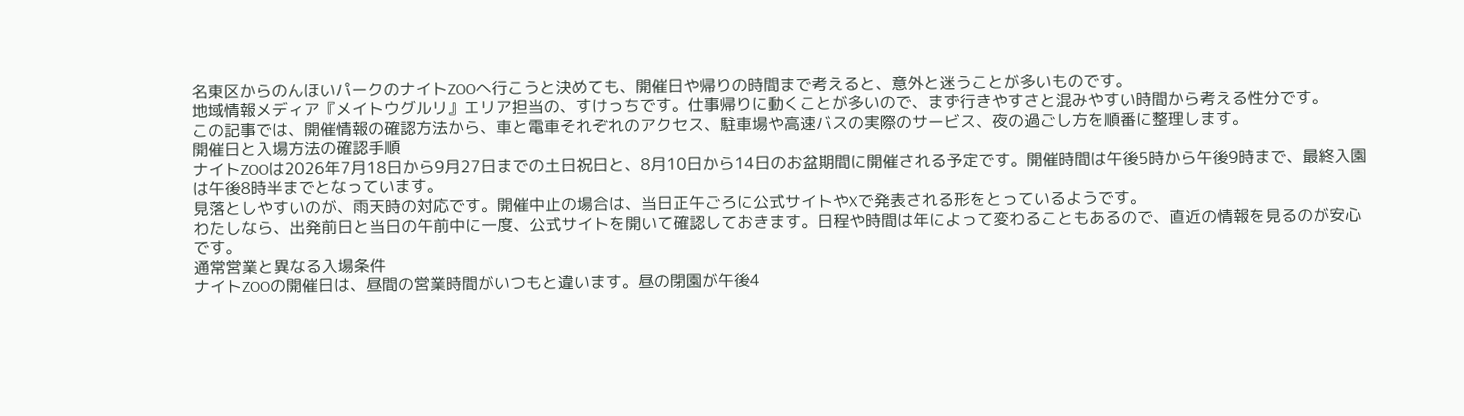名東区からのんほいパークのナイトZOOへ行こうと決めても、開催日や帰りの時間まで考えると、意外と迷うことが多いものです。
地域情報メディア『メイトウグルリ』エリア担当の、すけっちです。仕事帰りに動くことが多いので、まず行きやすさと混みやすい時間から考える性分です。
この記事では、開催情報の確認方法から、車と電車それぞれのアクセス、駐車場や高速バスの実際のサービス、夜の過ごし方を順番に整理します。
開催日と入場方法の確認手順
ナイトZOOは2026年7月18日から9月27日までの土日祝日と、8月10日から14日のお盆期間に開催される予定です。開催時間は午後5時から午後9時まで、最終入園は午後8時半までとなっています。
見落としやすいのが、雨天時の対応です。開催中止の場合は、当日正午ごろに公式サイトやXで発表される形をとっているようです。
わたしなら、出発前日と当日の午前中に一度、公式サイトを開いて確認しておきます。日程や時間は年によって変わることもあるので、直近の情報を見るのが安心です。
通常営業と異なる入場条件
ナイトZOOの開催日は、昼間の営業時間がいつもと違います。昼の閉園が午後4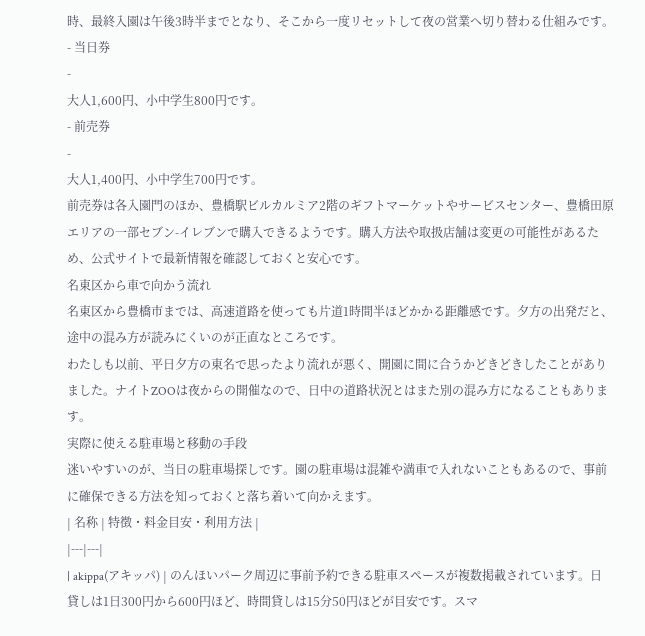時、最終入園は午後3時半までとなり、そこから一度リセットして夜の営業へ切り替わる仕組みです。
- 当日券
-
大人1,600円、小中学生800円です。
- 前売券
-
大人1,400円、小中学生700円です。
前売券は各入園門のほか、豊橋駅ビルカルミア2階のギフトマーケットやサービスセンター、豊橋田原エリアの一部セブン-イレブンで購入できるようです。購入方法や取扱店舗は変更の可能性があるため、公式サイトで最新情報を確認しておくと安心です。
名東区から車で向かう流れ
名東区から豊橋市までは、高速道路を使っても片道1時間半ほどかかる距離感です。夕方の出発だと、途中の混み方が読みにくいのが正直なところです。
わたしも以前、平日夕方の東名で思ったより流れが悪く、開園に間に合うかどきどきしたことがありました。ナイトZOOは夜からの開催なので、日中の道路状況とはまた別の混み方になることもあります。
実際に使える駐車場と移動の手段
迷いやすいのが、当日の駐車場探しです。園の駐車場は混雑や満車で入れないこともあるので、事前に確保できる方法を知っておくと落ち着いて向かえます。
| 名称 | 特徴・料金目安・利用方法 |
|---|---|
| akippa(アキッパ) | のんほいパーク周辺に事前予約できる駐車スペースが複数掲載されています。日貸しは1日300円から600円ほど、時間貸しは15分50円ほどが目安です。スマ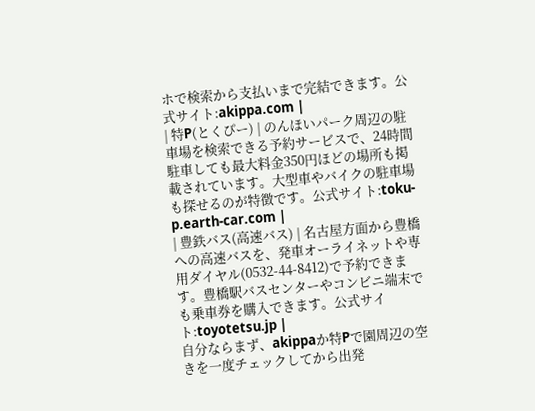ホで検索から支払いまで完結できます。公式サイト:akippa.com |
| 特P(とくぴー) | のんほいパーク周辺の駐車場を検索できる予約サービスで、24時間駐車しても最大料金350円ほどの場所も掲載されています。大型車やバイクの駐車場も探せるのが特徴です。公式サイト:toku-p.earth-car.com |
| 豊鉄バス(高速バス) | 名古屋方面から豊橋への高速バスを、発車オーライネットや専用ダイヤル(0532-44-8412)で予約できます。豊橋駅バスセンターやコンビニ端末でも乗車券を購入できます。公式サイト:toyotetsu.jp |
自分ならまず、akippaか特Pで園周辺の空きを一度チェックしてから出発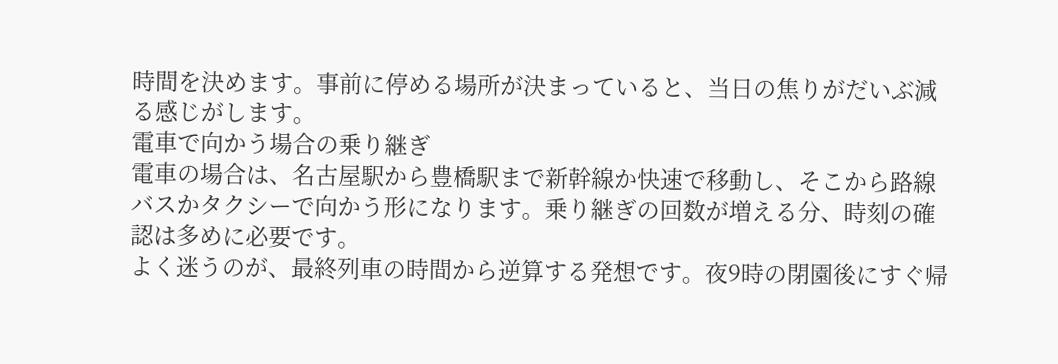時間を決めます。事前に停める場所が決まっていると、当日の焦りがだいぶ減る感じがします。
電車で向かう場合の乗り継ぎ
電車の場合は、名古屋駅から豊橋駅まで新幹線か快速で移動し、そこから路線バスかタクシーで向かう形になります。乗り継ぎの回数が増える分、時刻の確認は多めに必要です。
よく迷うのが、最終列車の時間から逆算する発想です。夜9時の閉園後にすぐ帰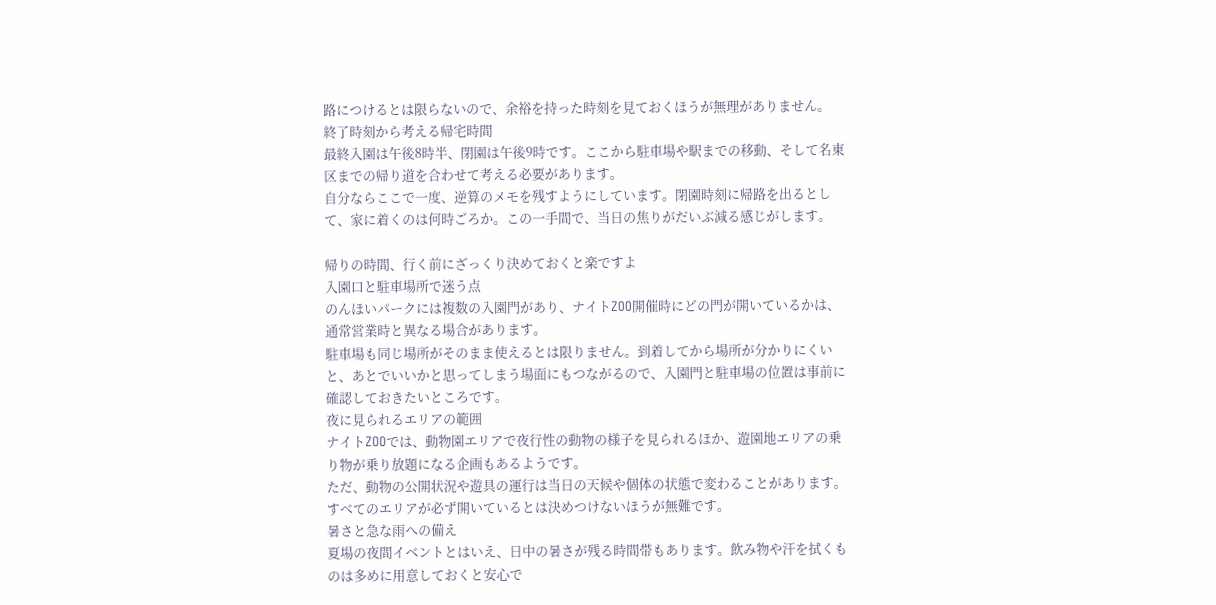路につけるとは限らないので、余裕を持った時刻を見ておくほうが無理がありません。
終了時刻から考える帰宅時間
最終入園は午後8時半、閉園は午後9時です。ここから駐車場や駅までの移動、そして名東区までの帰り道を合わせて考える必要があります。
自分ならここで一度、逆算のメモを残すようにしています。閉園時刻に帰路を出るとして、家に着くのは何時ごろか。この一手間で、当日の焦りがだいぶ減る感じがします。

帰りの時間、行く前にざっくり決めておくと楽ですよ
入園口と駐車場所で迷う点
のんほいパークには複数の入園門があり、ナイトZOO開催時にどの門が開いているかは、通常営業時と異なる場合があります。
駐車場も同じ場所がそのまま使えるとは限りません。到着してから場所が分かりにくいと、あとでいいかと思ってしまう場面にもつながるので、入園門と駐車場の位置は事前に確認しておきたいところです。
夜に見られるエリアの範囲
ナイトZOOでは、動物園エリアで夜行性の動物の様子を見られるほか、遊園地エリアの乗り物が乗り放題になる企画もあるようです。
ただ、動物の公開状況や遊具の運行は当日の天候や個体の状態で変わることがあります。すべてのエリアが必ず開いているとは決めつけないほうが無難です。
暑さと急な雨への備え
夏場の夜間イベントとはいえ、日中の暑さが残る時間帯もあります。飲み物や汗を拭くものは多めに用意しておくと安心で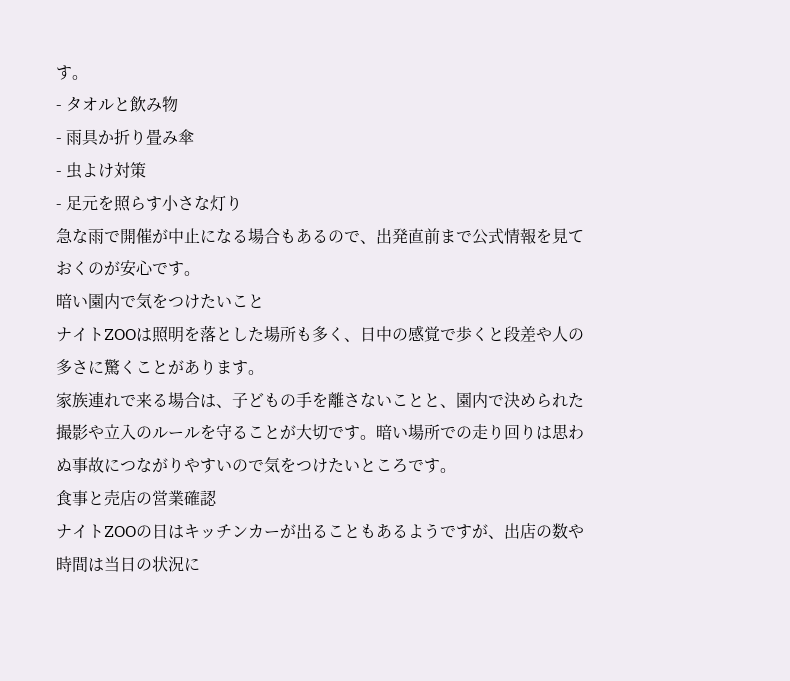す。
- タオルと飲み物
- 雨具か折り畳み傘
- 虫よけ対策
- 足元を照らす小さな灯り
急な雨で開催が中止になる場合もあるので、出発直前まで公式情報を見ておくのが安心です。
暗い園内で気をつけたいこと
ナイトZOOは照明を落とした場所も多く、日中の感覚で歩くと段差や人の多さに驚くことがあります。
家族連れで来る場合は、子どもの手を離さないことと、園内で決められた撮影や立入のルールを守ることが大切です。暗い場所での走り回りは思わぬ事故につながりやすいので気をつけたいところです。
食事と売店の営業確認
ナイトZOOの日はキッチンカーが出ることもあるようですが、出店の数や時間は当日の状況に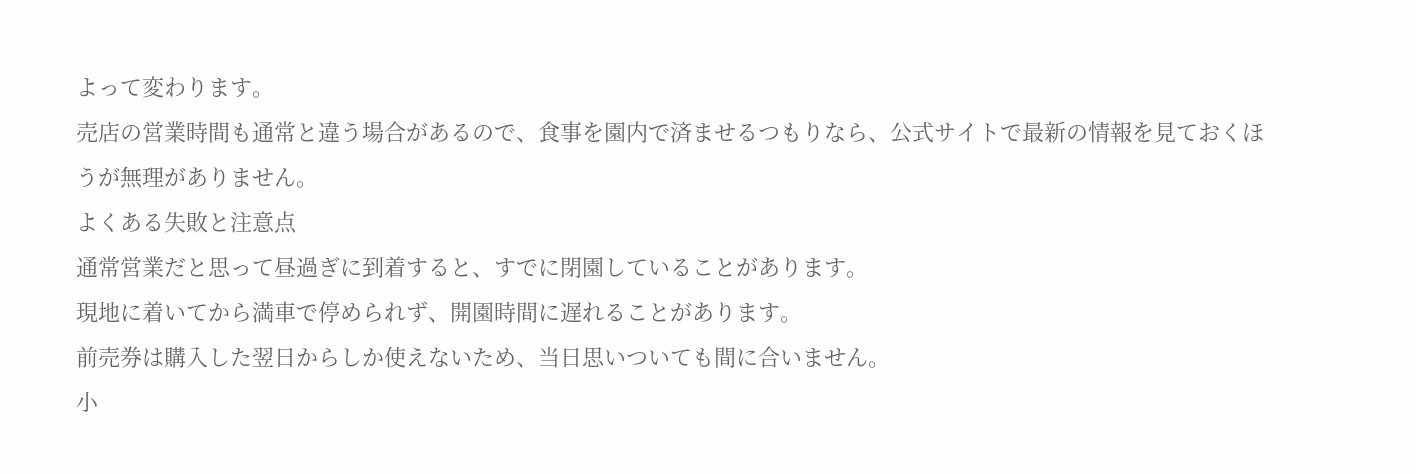よって変わります。
売店の営業時間も通常と違う場合があるので、食事を園内で済ませるつもりなら、公式サイトで最新の情報を見ておくほうが無理がありません。
よくある失敗と注意点
通常営業だと思って昼過ぎに到着すると、すでに閉園していることがあります。
現地に着いてから満車で停められず、開園時間に遅れることがあります。
前売券は購入した翌日からしか使えないため、当日思いついても間に合いません。
小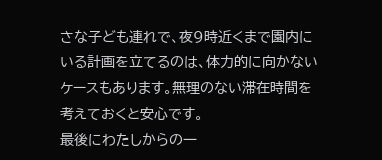さな子ども連れで、夜9時近くまで園内にいる計画を立てるのは、体力的に向かないケースもあります。無理のない滞在時間を考えておくと安心です。
最後にわたしからの一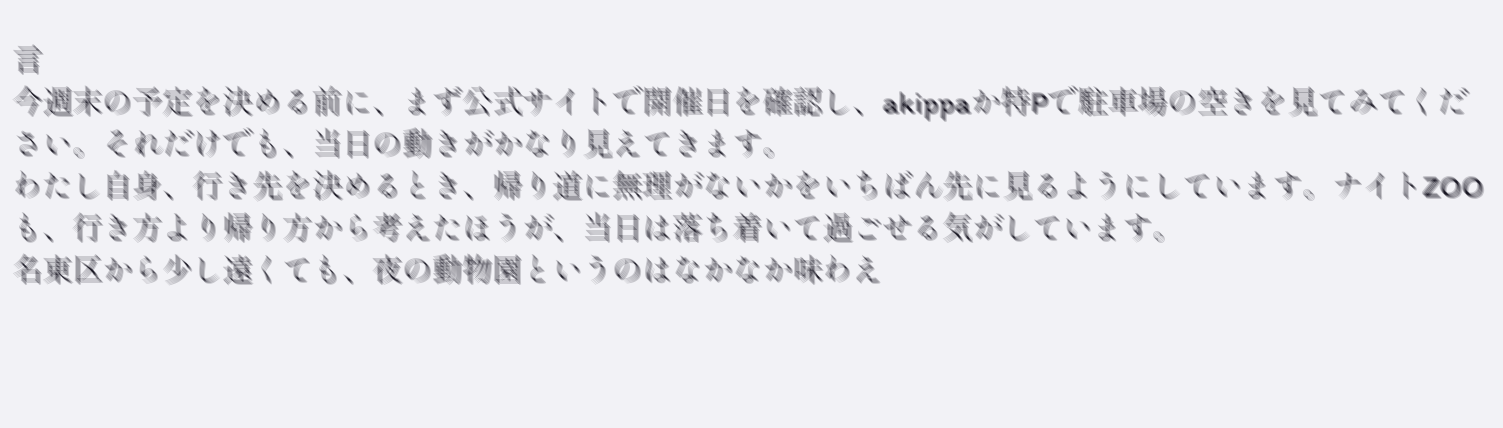言
今週末の予定を決める前に、まず公式サイトで開催日を確認し、akippaか特Pで駐車場の空きを見てみてください。それだけでも、当日の動きがかなり見えてきます。
わたし自身、行き先を決めるとき、帰り道に無理がないかをいちばん先に見るようにしています。ナイトZOOも、行き方より帰り方から考えたほうが、当日は落ち着いて過ごせる気がしています。
名東区から少し遠くても、夜の動物園というのはなかなか味わえ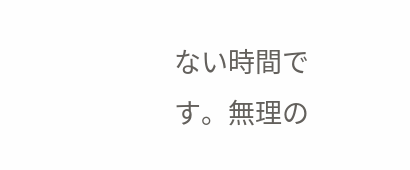ない時間です。無理の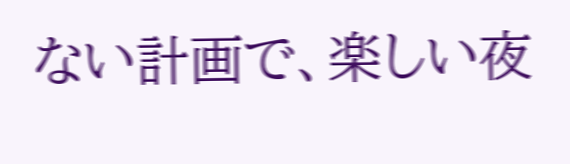ない計画で、楽しい夜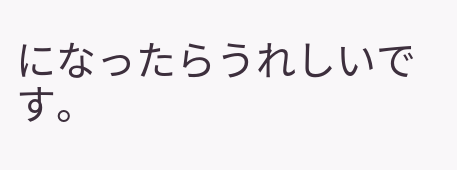になったらうれしいです。